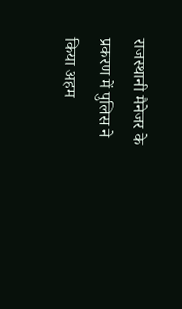राजस्थानी मैनेजर के प्रकरण में पुलिस ने किया अहम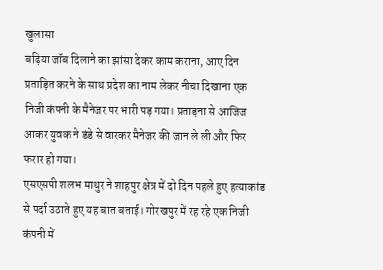खुलासा
बढ़िया जॉब दिलाने का झांसा देकर काम कराना, आए दिन प्रताड़ित करने के साथ प्रदेश का नाम लेकर नीचा दिखाना एक निजी कंपनी के मैनेजर पर भारी पड़ गया। प्रताड़ना से आजिज आकर युवक ने डंडे से वारकर मैनेजर की जान ले ली और फिर फरार हो गया।
एसएसपी शलभ माथुर ने शाहपुर क्षेत्र में दो दिन पहले हुए हत्याकांड से पर्दा उठाते हुए यह बात बताई। गोरखपुर में रह रहे एक निजी कंपनी में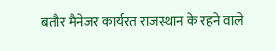बतौर मैनेजर कार्यरत राजस्थान के रहने वाले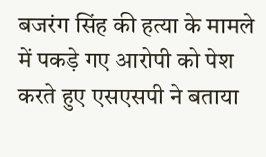बजरंग सिंह की हत्या के मामले में पकड़े गए आरोपी को पेश करते हुए एसएसपी ने बताया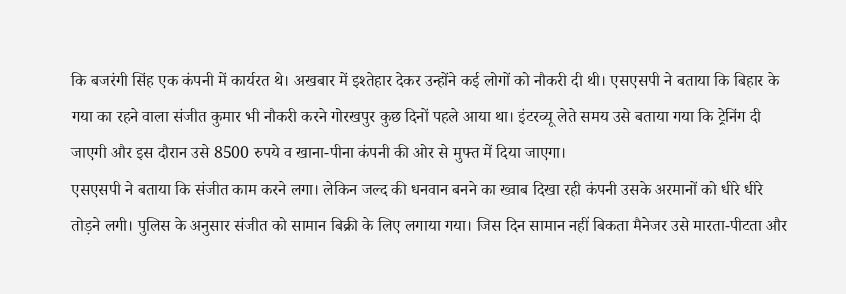कि बजरंगी सिंह एक कंपनी में कार्यरत थे। अखबार में इश्तेहार देकर उन्होंने कई लोगों को नौकरी दी थी। एसएसपी ने बताया कि बिहार के
गया का रहने वाला संजीत कुमार भी नौकरी करने गोरखपुर कुछ दिनों पहले आया था। इंटरव्यू लेते समय उसे बताया गया कि ट्रेनिंग दी जाएगी और इस दौरान उसे 8500 रुपये व खाना-पीना कंपनी की ओर से मुफ्त में दिया जाएगा।
एसएसपी ने बताया कि संजीत काम करने लगा। लेकिन जल्द की धनवान बनने का ख्वाब दिखा रही कंपनी उसके अरमानों को धीरे धीरे तोड़ने लगी। पुलिस के अनुसार संजीत को सामान बिक्री के लिए लगाया गया। जिस दिन सामान नहीं बिकता मैनेजर उसे मारता-पीटता और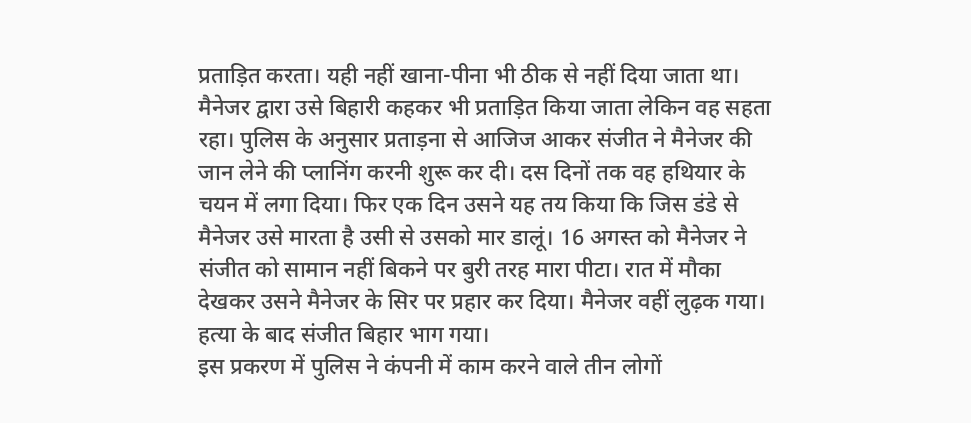प्रताड़ित करता। यही नहीं खाना-पीना भी ठीक से नहीं दिया जाता था। मैनेजर द्वारा उसे बिहारी कहकर भी प्रताड़ित किया जाता लेकिन वह सहता रहा। पुलिस के अनुसार प्रताड़ना से आजिज आकर संजीत ने मैनेजर की जान लेने की प्लानिंग करनी शुरू कर दी। दस दिनों तक वह हथियार के चयन में लगा दिया। फिर एक दिन उसने यह तय किया कि जिस डंडे से मैनेजर उसे मारता है उसी से उसको मार डालूं। 16 अगस्त को मैनेजर ने संजीत को सामान नहीं बिकने पर बुरी तरह मारा पीटा। रात में मौका देखकर उसने मैनेजर के सिर पर प्रहार कर दिया। मैनेजर वहीं लुढ़क गया। हत्या के बाद संजीत बिहार भाग गया।
इस प्रकरण में पुलिस ने कंपनी में काम करने वाले तीन लोगों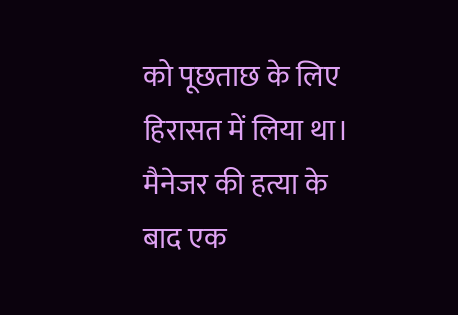को पूछताछ के लिए हिरासत में लिया था। मैनेजर की हत्या के बाद एक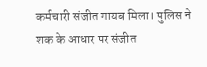कर्मचारी संजीत गायब मिला। पुलिस ने शक के आधार पर संजीत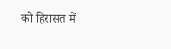को हिरासत में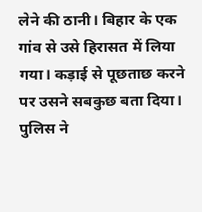लेने की ठानी। बिहार के एक गांव से उसे हिरासत में लिया गया। कड़ाई से पूछताछ करने पर उसने सबकुछ बता दिया। पुलिस ने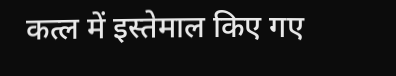कत्ल में इस्तेमाल किए गए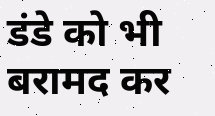डंडे को भी बरामद कर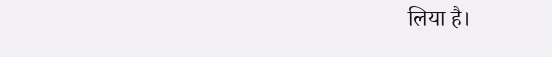लिया है।